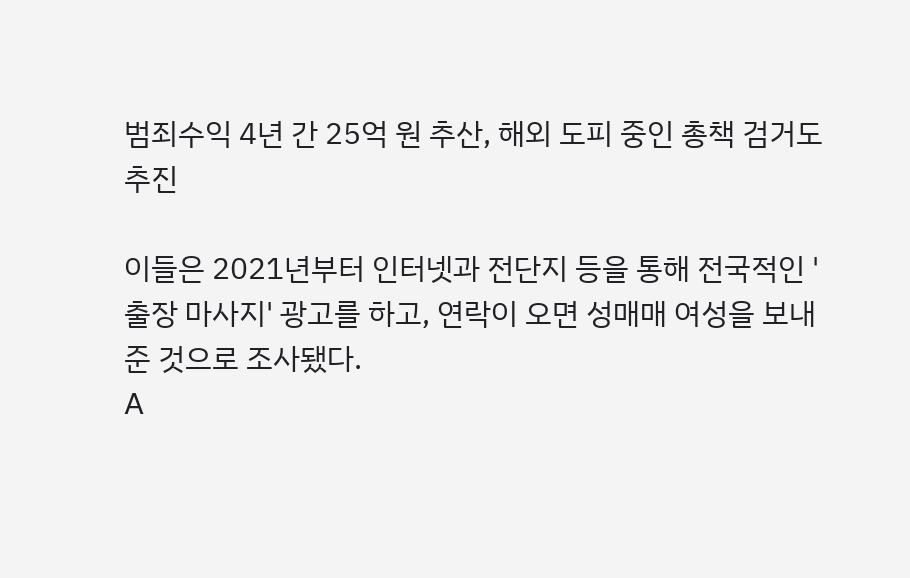범죄수익 4년 간 25억 원 추산, 해외 도피 중인 총책 검거도 추진

이들은 2021년부터 인터넷과 전단지 등을 통해 전국적인 '출장 마사지' 광고를 하고, 연락이 오면 성매매 여성을 보내준 것으로 조사됐다.
A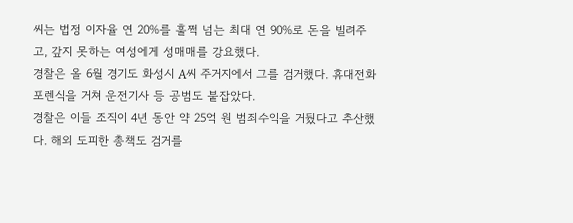씨는 법정 이자율 연 20%를 훌쩍 넘는 최대 연 90%로 돈을 빌려주고, 갚지 못하는 여성에게 성매매를 강요했다.
경찰은 올 6월 경기도 화성시 A씨 주거지에서 그를 검거했다. 휴대전화 포렌식을 거쳐 운전기사 등 공범도 붙잡았다.
경찰은 이들 조직이 4년 동안 약 25억 원 범죄수익을 거뒀다고 추산했다. 해외 도피한 총책도 검거를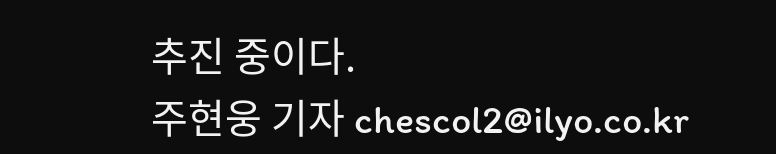추진 중이다.
주현웅 기자 chescol2@ilyo.co.kr